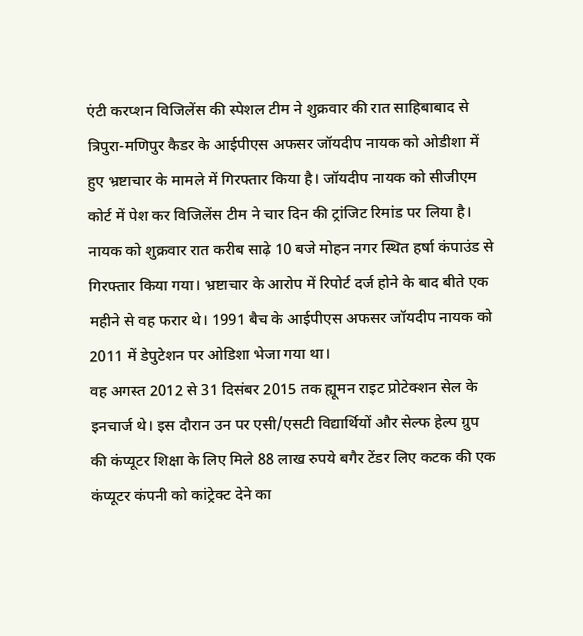एंटी करप्शन विजिलेंस की स्पेशल टीम ने शुक्रवार की रात साहिबाबाद से त्रिपुरा-मणिपुर कैडर के आईपीएस अफसर जॉयदीप नायक को ओडीशा में हुए भ्रष्टाचार के मामले में गिरफ्तार किया है। जॉयदीप नायक को सीजीएम कोर्ट में पेश कर विजिलेंस टीम ने चार दिन की ट्रांजिट रिमांड पर लिया है।
नायक को शुक्रवार रात करीब साढ़े 10 बजे मोहन नगर स्थित हर्षा कंपाउंड से गिरफ्तार किया गया। भ्रष्टाचार के आरोप में रिपोर्ट दर्ज होने के बाद बीते एक महीने से वह फरार थे। 1991 बैच के आईपीएस अफसर जॉयदीप नायक को 2011 में डेपुटेशन पर ओडिशा भेजा गया था।
वह अगस्त 2012 से 31 दिसंबर 2015 तक ह्यूमन राइट प्रोटेक्शन सेल के इनचार्ज थे। इस दौरान उन पर एसी/एसटी विद्यार्थियों और सेल्फ हेल्प ग्रुप की कंप्यूटर शिक्षा के लिए मिले 88 लाख रुपये बगैर टेंडर लिए कटक की एक कंप्यूटर कंपनी को कांट्रेक्ट देने का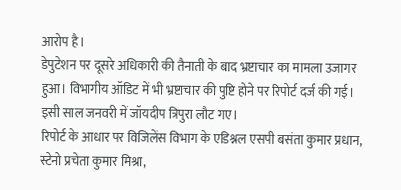आरोप है।
डेपुटेशन पर दूसरे अधिकारी की तैनाती के बाद भ्रष्टाचार का मामला उजागर हुआ। विभागीय ऑडिट में भी भ्रष्टाचार की पुष्टि होने पर रिपोर्ट दर्ज की गई। इसी साल जनवरी में जॉयदीप त्रिपुरा लौट गए।
रिपोर्ट के आधार पर विजिलेंस विभाग के एडिश्नल एसपी बसंता कुमार प्रधान, स्टेनो प्रचेता कुमार मिश्रा,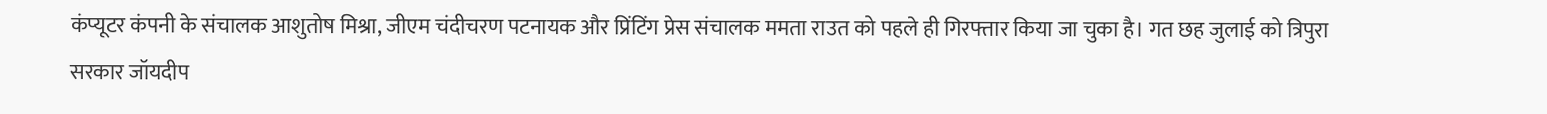कंप्यूटर कंपनी के संचालक आशुतोष मिश्रा, जीएम चंदीचरण पटनायक और प्रिंटिंग प्रेस संचालक ममता राउत को पहले ही गिरफ्तार किया जा चुका है। गत छह जुलाई को त्रिपुरा सरकार जॉयदीप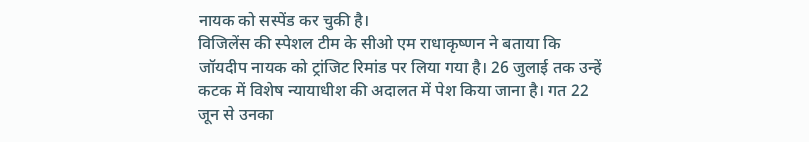नायक को सस्पेंड कर चुकी है।
विजिलेंस की स्पेशल टीम के सीओ एम राधाकृष्णन ने बताया कि जॉयदीप नायक को ट्रांजिट रिमांड पर लिया गया है। 26 जुलाई तक उन्हें कटक में विशेष न्यायाधीश की अदालत में पेश किया जाना है। गत 22 जून से उनका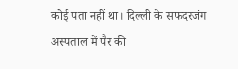कोई पता नहीं था। दिल्ली के सफदरजंग अस्पताल में पैर की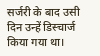सर्जरी के बाद उसी दिन उन्हें डिस्चार्ज किया गया था।